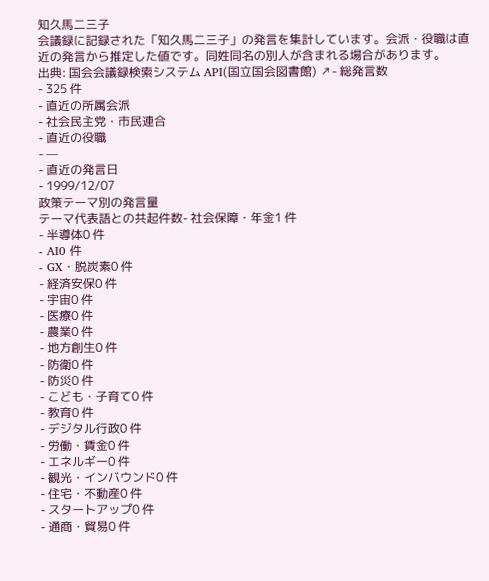知久馬二三子
会議録に記録された「知久馬二三子」の発言を集計しています。会派・役職は直近の発言から推定した値です。同姓同名の別人が含まれる場合があります。
出典: 国会会議録検索システム API(国立国会図書館) ↗- 総発言数
- 325 件
- 直近の所属会派
- 社会民主党・市民連合
- 直近の役職
- —
- 直近の発言日
- 1999/12/07
政策テーマ別の発言量
テーマ代表語との共起件数- 社会保障・年金1 件
- 半導体0 件
- AI0 件
- GX・脱炭素0 件
- 経済安保0 件
- 宇宙0 件
- 医療0 件
- 農業0 件
- 地方創生0 件
- 防衛0 件
- 防災0 件
- こども・子育て0 件
- 教育0 件
- デジタル行政0 件
- 労働・賃金0 件
- エネルギー0 件
- 観光・インバウンド0 件
- 住宅・不動産0 件
- スタートアップ0 件
- 通商・貿易0 件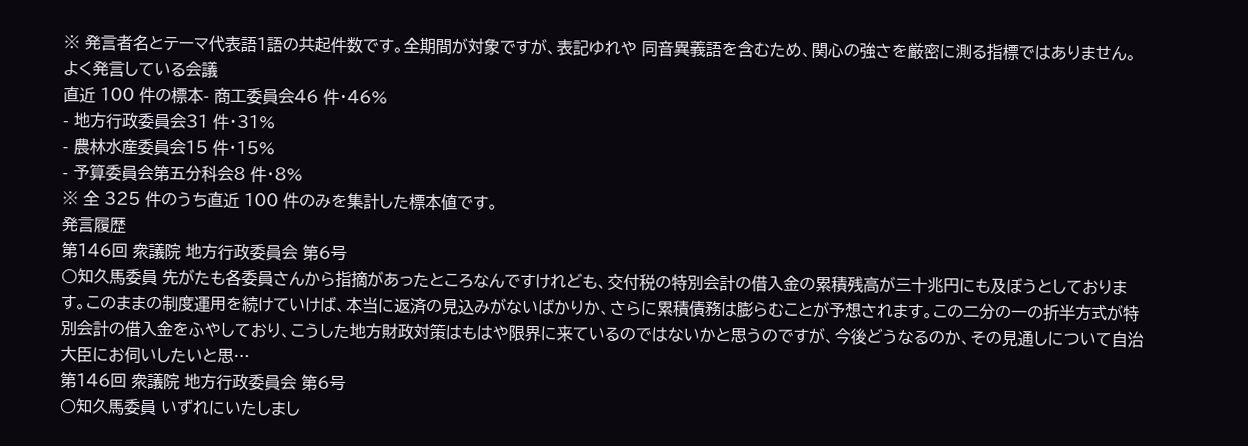※ 発言者名とテーマ代表語1語の共起件数です。全期間が対象ですが、表記ゆれや 同音異義語を含むため、関心の強さを厳密に測る指標ではありません。
よく発言している会議
直近 100 件の標本- 商工委員会46 件・46%
- 地方行政委員会31 件・31%
- 農林水産委員会15 件・15%
- 予算委員会第五分科会8 件・8%
※ 全 325 件のうち直近 100 件のみを集計した標本値です。
発言履歴
第146回 衆議院 地方行政委員会 第6号
○知久馬委員 先がたも各委員さんから指摘があったところなんですけれども、交付税の特別会計の借入金の累積残高が三十兆円にも及ぼうとしております。このままの制度運用を続けていけば、本当に返済の見込みがないばかりか、さらに累積債務は膨らむことが予想されます。この二分の一の折半方式が特別会計の借入金をふやしており、こうした地方財政対策はもはや限界に来ているのではないかと思うのですが、今後どうなるのか、その見通しについて自治大臣にお伺いしたいと思…
第146回 衆議院 地方行政委員会 第6号
○知久馬委員 いずれにいたしまし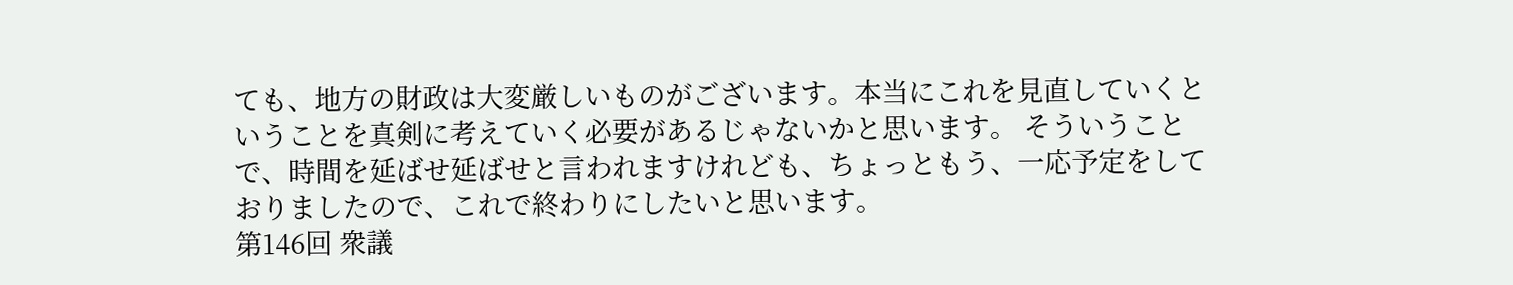ても、地方の財政は大変厳しいものがございます。本当にこれを見直していくということを真剣に考えていく必要があるじゃないかと思います。 そういうことで、時間を延ばせ延ばせと言われますけれども、ちょっともう、一応予定をしておりましたので、これで終わりにしたいと思います。
第146回 衆議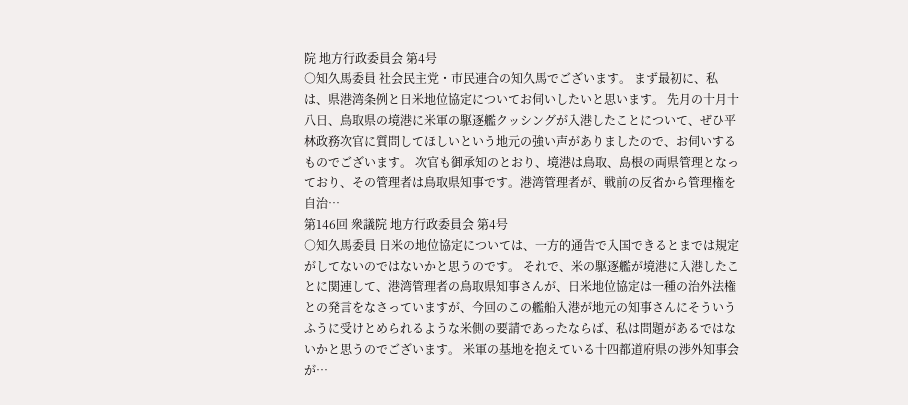院 地方行政委員会 第4号
○知久馬委員 社会民主党・市民連合の知久馬でございます。 まず最初に、私は、県港湾条例と日米地位協定についてお伺いしたいと思います。 先月の十月十八日、鳥取県の境港に米軍の駆逐艦クッシングが入港したことについて、ぜひ平林政務次官に質問してほしいという地元の強い声がありましたので、お伺いするものでございます。 次官も御承知のとおり、境港は鳥取、島根の両県管理となっており、その管理者は鳥取県知事です。港湾管理者が、戦前の反省から管理権を自治…
第146回 衆議院 地方行政委員会 第4号
○知久馬委員 日米の地位協定については、一方的通告で入国できるとまでは規定がしてないのではないかと思うのです。 それで、米の駆逐艦が境港に入港したことに関連して、港湾管理者の鳥取県知事さんが、日米地位協定は一種の治外法権との発言をなさっていますが、今回のこの艦船入港が地元の知事さんにそういうふうに受けとめられるような米側の要請であったならば、私は問題があるではないかと思うのでございます。 米軍の基地を抱えている十四都道府県の渉外知事会が…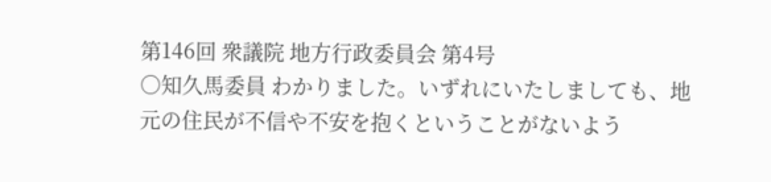第146回 衆議院 地方行政委員会 第4号
○知久馬委員 わかりました。いずれにいたしましても、地元の住民が不信や不安を抱くということがないよう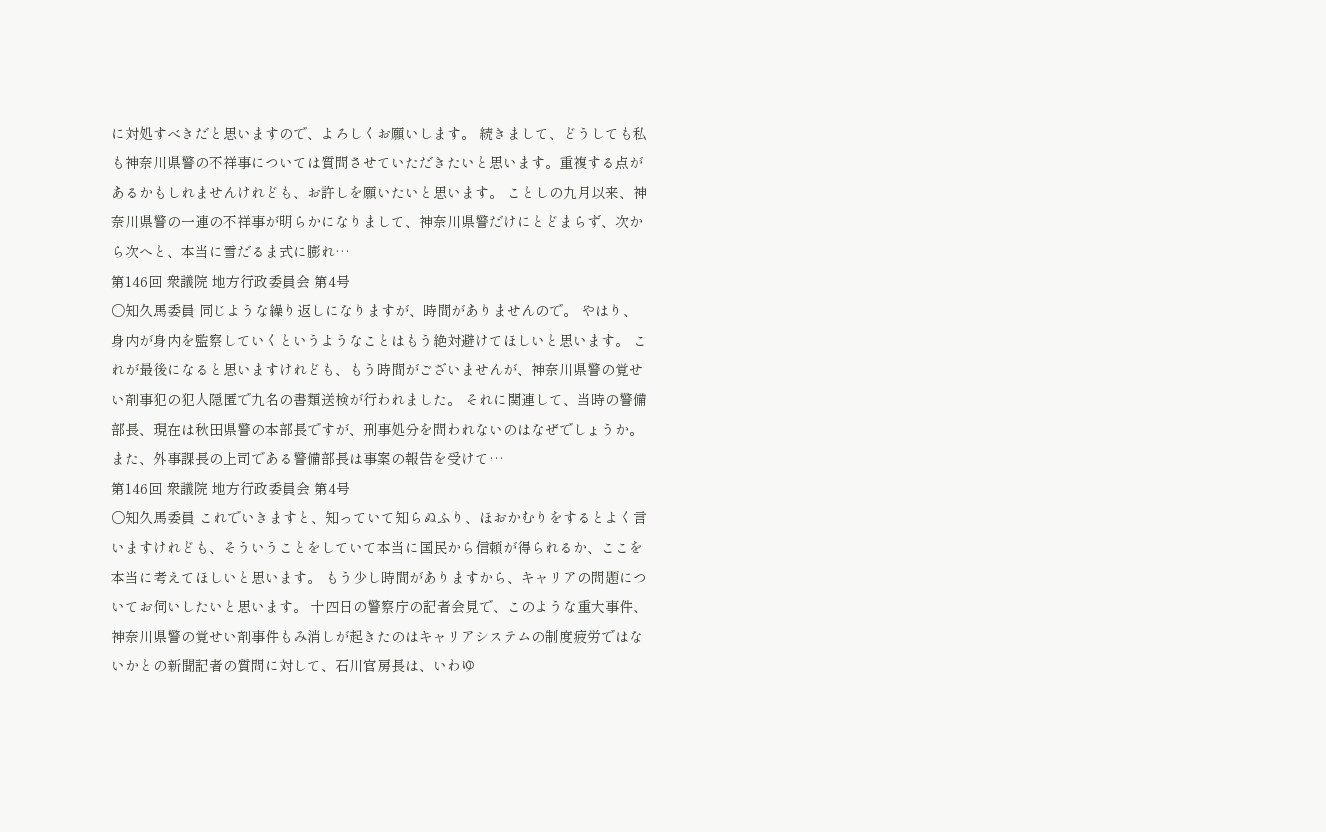に対処すべきだと思いますので、よろしくお願いします。 続きまして、どうしても私も神奈川県警の不祥事については質問させていただきたいと思います。重複する点があるかもしれませんけれども、お許しを願いたいと思います。 ことしの九月以来、神奈川県警の一連の不祥事が明らかになりまして、神奈川県警だけにとどまらず、次から次へと、本当に雪だるま式に膨れ…
第146回 衆議院 地方行政委員会 第4号
○知久馬委員 同じような繰り返しになりますが、時間がありませんので。 やはり、身内が身内を監察していくというようなことはもう絶対避けてほしいと思います。 これが最後になると思いますけれども、もう時間がございませんが、神奈川県警の覚せい剤事犯の犯人隠匿で九名の書類送検が行われました。 それに関連して、当時の警備部長、現在は秋田県警の本部長ですが、刑事処分を問われないのはなぜでしょうか。また、外事課長の上司である警備部長は事案の報告を受けて…
第146回 衆議院 地方行政委員会 第4号
○知久馬委員 これでいきますと、知っていて知らぬふり、ほおかむりをするとよく言いますけれども、そういうことをしていて本当に国民から信頼が得られるか、ここを本当に考えてほしいと思います。 もう少し時間がありますから、キャリアの問題についてお伺いしたいと思います。 十四日の警察庁の記者会見で、このような重大事件、神奈川県警の覚せい剤事件もみ消しが起きたのはキャリアシステムの制度疲労ではないかとの新聞記者の質問に対して、石川官房長は、いわゆ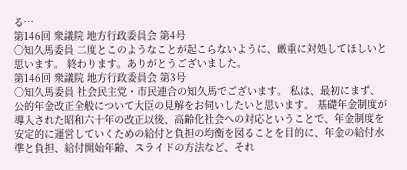る…
第146回 衆議院 地方行政委員会 第4号
○知久馬委員 二度とこのようなことが起こらないように、厳重に対処してほしいと思います。 終わります。ありがとうございました。
第146回 衆議院 地方行政委員会 第3号
○知久馬委員 社会民主党・市民連合の知久馬でございます。 私は、最初にまず、公的年金改正全般について大臣の見解をお伺いしたいと思います。 基礎年金制度が導入された昭和六十年の改正以後、高齢化社会への対応ということで、年金制度を安定的に運営していくための給付と負担の均衡を図ることを目的に、年金の給付水準と負担、給付開始年齢、スライドの方法など、それ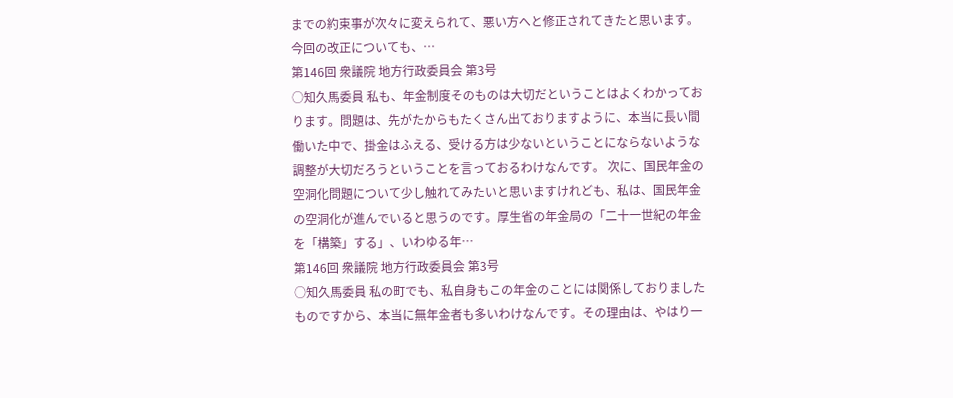までの約束事が次々に変えられて、悪い方へと修正されてきたと思います。 今回の改正についても、…
第146回 衆議院 地方行政委員会 第3号
○知久馬委員 私も、年金制度そのものは大切だということはよくわかっております。問題は、先がたからもたくさん出ておりますように、本当に長い間働いた中で、掛金はふえる、受ける方は少ないということにならないような調整が大切だろうということを言っておるわけなんです。 次に、国民年金の空洞化問題について少し触れてみたいと思いますけれども、私は、国民年金の空洞化が進んでいると思うのです。厚生省の年金局の「二十一世紀の年金を「構築」する」、いわゆる年…
第146回 衆議院 地方行政委員会 第3号
○知久馬委員 私の町でも、私自身もこの年金のことには関係しておりましたものですから、本当に無年金者も多いわけなんです。その理由は、やはり一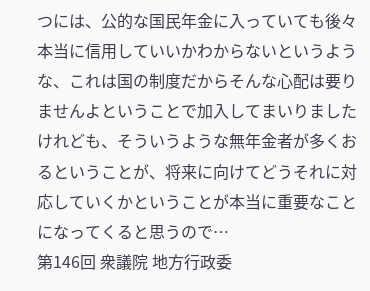つには、公的な国民年金に入っていても後々本当に信用していいかわからないというような、これは国の制度だからそんな心配は要りませんよということで加入してまいりましたけれども、そういうような無年金者が多くおるということが、将来に向けてどうそれに対応していくかということが本当に重要なことになってくると思うので…
第146回 衆議院 地方行政委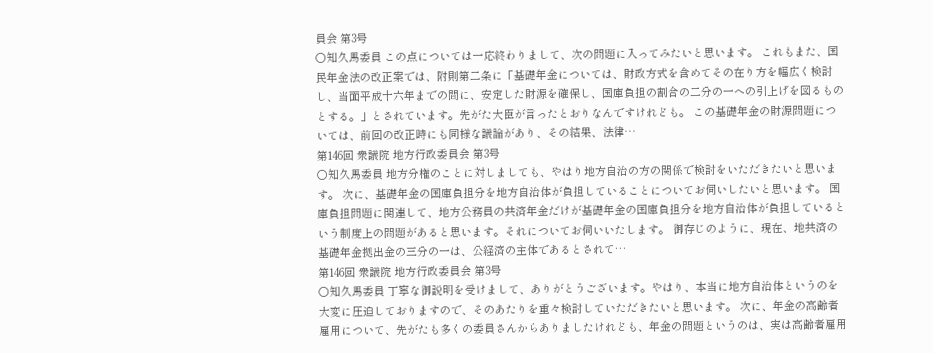員会 第3号
○知久馬委員 この点については一応終わりまして、次の問題に入ってみたいと思います。 これもまた、国民年金法の改正案では、附則第二条に「基礎年金については、財政方式を含めてその在り方を幅広く検討し、当面平成十六年までの間に、安定した財源を確保し、国庫負担の割合の二分の一への引上げを図るものとする。」とされています。先がた大臣が言ったとおりなんですけれども。 この基礎年金の財源問題については、前回の改正時にも同様な議論があり、その結果、法律…
第146回 衆議院 地方行政委員会 第3号
○知久馬委員 地方分権のことに対しましても、やはり地方自治の方の関係で検討をいただきたいと思います。 次に、基礎年金の国庫負担分を地方自治体が負担していることについてお伺いしたいと思います。 国庫負担問題に関連して、地方公務員の共済年金だけが基礎年金の国庫負担分を地方自治体が負担しているという制度上の問題があると思います。それについてお伺いいたします。 御存じのように、現在、地共済の基礎年金拠出金の三分の一は、公経済の主体であるとされて…
第146回 衆議院 地方行政委員会 第3号
○知久馬委員 丁寧な御説明を受けまして、ありがとうございます。やはり、本当に地方自治体というのを大変に圧迫しておりますので、そのあたりを重々検討していただきたいと思います。 次に、年金の高齢者雇用について、先がたも多くの委員さんからありましたけれども、年金の問題というのは、実は高齢者雇用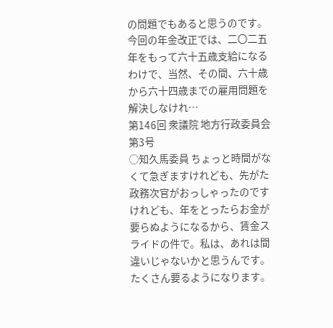の問題でもあると思うのです。今回の年金改正では、二〇二五年をもって六十五歳支給になるわけで、当然、その間、六十歳から六十四歳までの雇用問題を解決しなけれ…
第146回 衆議院 地方行政委員会 第3号
○知久馬委員 ちょっと時間がなくて急ぎますけれども、先がた政務次官がおっしゃったのですけれども、年をとったらお金が要らぬようになるから、賃金スライドの件で。私は、あれは間違いじゃないかと思うんです。たくさん要るようになります。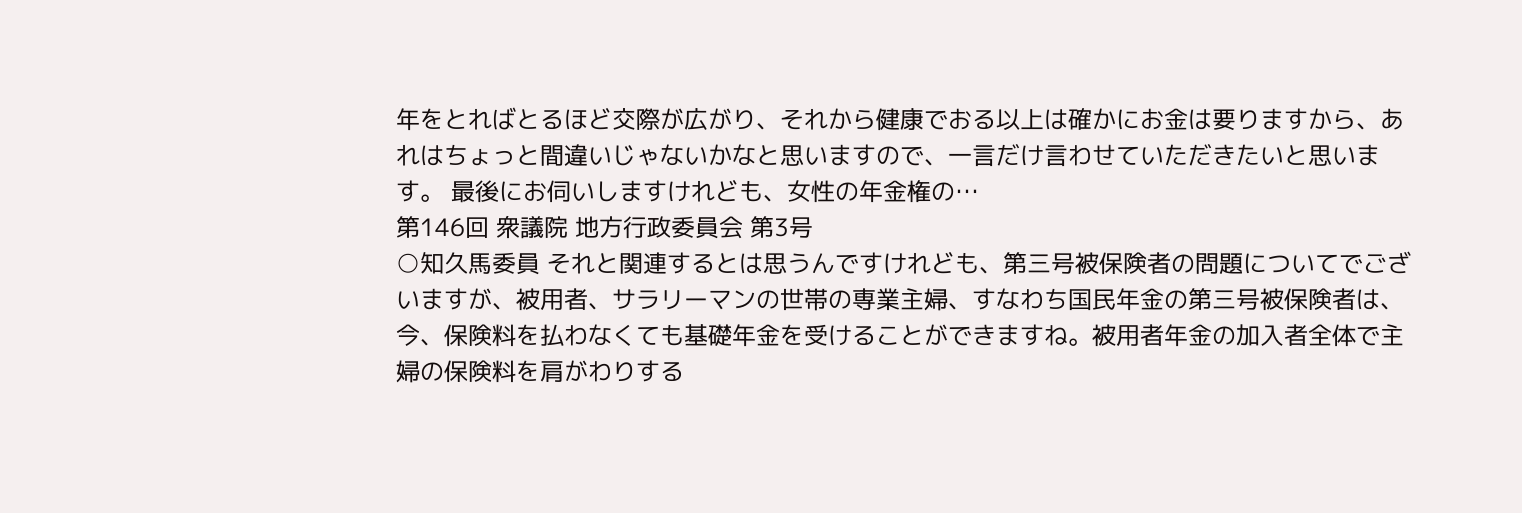年をとればとるほど交際が広がり、それから健康でおる以上は確かにお金は要りますから、あれはちょっと間違いじゃないかなと思いますので、一言だけ言わせていただきたいと思います。 最後にお伺いしますけれども、女性の年金権の…
第146回 衆議院 地方行政委員会 第3号
○知久馬委員 それと関連するとは思うんですけれども、第三号被保険者の問題についてでございますが、被用者、サラリーマンの世帯の専業主婦、すなわち国民年金の第三号被保険者は、今、保険料を払わなくても基礎年金を受けることができますね。被用者年金の加入者全体で主婦の保険料を肩がわりする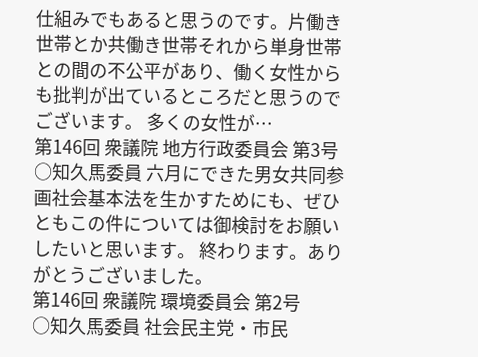仕組みでもあると思うのです。片働き世帯とか共働き世帯それから単身世帯との間の不公平があり、働く女性からも批判が出ているところだと思うのでございます。 多くの女性が…
第146回 衆議院 地方行政委員会 第3号
○知久馬委員 六月にできた男女共同参画社会基本法を生かすためにも、ぜひともこの件については御検討をお願いしたいと思います。 終わります。ありがとうございました。
第146回 衆議院 環境委員会 第2号
○知久馬委員 社会民主党・市民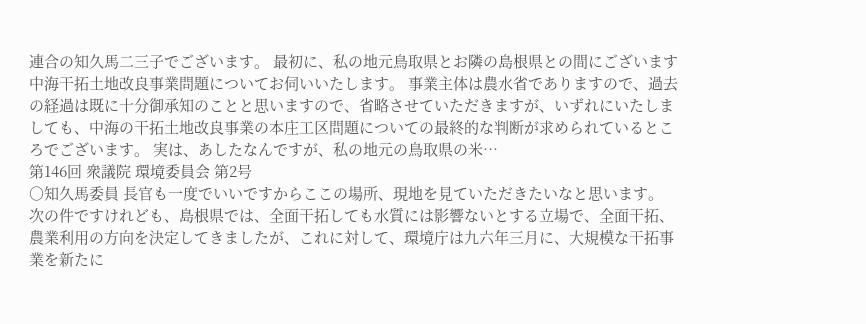連合の知久馬二三子でございます。 最初に、私の地元鳥取県とお隣の島根県との間にございます中海干拓土地改良事業問題についてお伺いいたします。 事業主体は農水省でありますので、過去の経過は既に十分御承知のことと思いますので、省略させていただきますが、いずれにいたしましても、中海の干拓土地改良事業の本庄工区問題についての最終的な判断が求められているところでございます。 実は、あしたなんですが、私の地元の鳥取県の米…
第146回 衆議院 環境委員会 第2号
○知久馬委員 長官も一度でいいですからここの場所、現地を見ていただきたいなと思います。 次の件ですけれども、島根県では、全面干拓しても水質には影響ないとする立場で、全面干拓、農業利用の方向を決定してきましたが、これに対して、環境庁は九六年三月に、大規模な干拓事業を新たに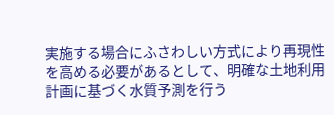実施する場合にふさわしい方式により再現性を高める必要があるとして、明確な土地利用計画に基づく水質予測を行う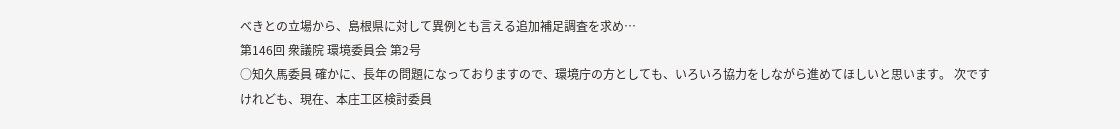べきとの立場から、島根県に対して異例とも言える追加補足調査を求め…
第146回 衆議院 環境委員会 第2号
○知久馬委員 確かに、長年の問題になっておりますので、環境庁の方としても、いろいろ協力をしながら進めてほしいと思います。 次ですけれども、現在、本庄工区検討委員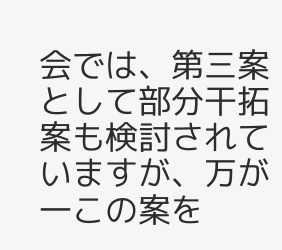会では、第三案として部分干拓案も検討されていますが、万が一この案を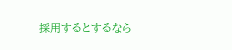採用するとするなら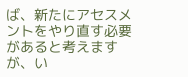ば、新たにアセスメントをやり直す必要があると考えますが、い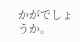かがでしょうか。